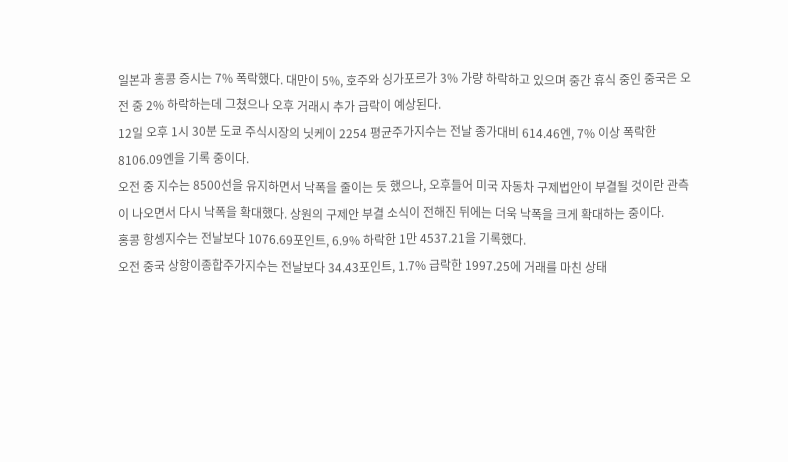일본과 홍콩 증시는 7% 폭락했다. 대만이 5%, 호주와 싱가포르가 3% 가량 하락하고 있으며 중간 휴식 중인 중국은 오전 중 2% 하락하는데 그쳤으나 오후 거래시 추가 급락이 예상된다.
12일 오후 1시 30분 도쿄 주식시장의 닛케이 2254 평균주가지수는 전날 종가대비 614.46엔, 7% 이상 폭락한 8106.09엔을 기록 중이다.
오전 중 지수는 8500선을 유지하면서 낙폭을 줄이는 듯 했으나, 오후들어 미국 자동차 구제법안이 부결될 것이란 관측이 나오면서 다시 낙폭을 확대했다. 상원의 구제안 부결 소식이 전해진 뒤에는 더욱 낙폭을 크게 확대하는 중이다.
홍콩 항셍지수는 전날보다 1076.69포인트, 6.9% 하락한 1만 4537.21을 기록했다.
오전 중국 상항이종합주가지수는 전날보다 34.43포인트, 1.7% 급락한 1997.25에 거래를 마친 상태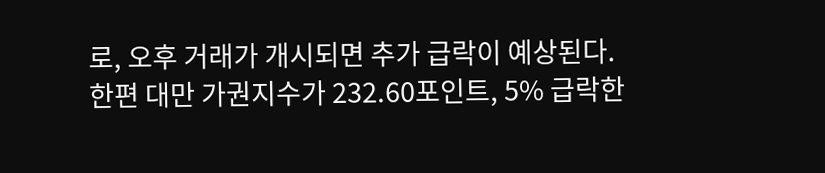로, 오후 거래가 개시되면 추가 급락이 예상된다.
한편 대만 가권지수가 232.60포인트, 5% 급락한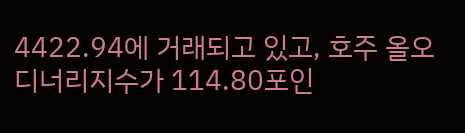4422.94에 거래되고 있고, 호주 올오디너리지수가 114.80포인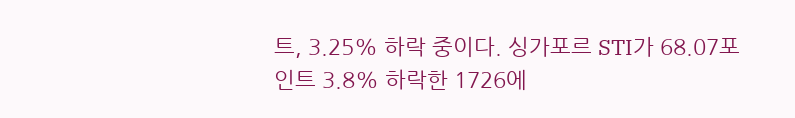트, 3.25% 하락 중이다. 싱가포르 STI가 68.07포인트 3.8% 하락한 1726에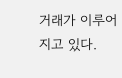거래가 이루어지고 있다.